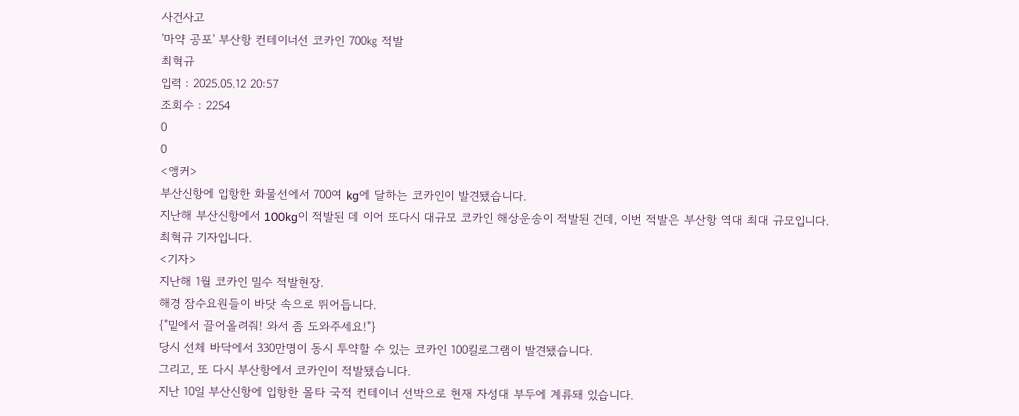사건사고
'마약 공포' 부산항 컨테이너선 코카인 700㎏ 적발
최혁규
입력 : 2025.05.12 20:57
조회수 : 2254
0
0
<앵커>
부산신항에 입항한 화물선에서 700여 kg에 달하는 코카인이 발견됐습니다.
지난해 부산신항에서 100kg이 적발된 데 이어 또다시 대규모 코카인 해상운송이 적발된 건데, 이번 적발은 부산항 역대 최대 규모입니다.
최혁규 기자입니다.
<기자>
지난해 1월 코카인 밀수 적발현장.
해경 잠수요원들이 바닷 속으로 뛰어듭니다.
{"밑에서 끌어올려줘! 와서 좀 도와주세요!"}
당시 선체 바닥에서 330만명이 동시 투약할 수 있는 코카인 100킬로그램이 발견됐습니다.
그리고, 또 다시 부산항에서 코카인이 적발됐습니다.
지난 10일 부산신항에 입항한 몰타 국적 컨테이너 선박으로 현재 자성대 부두에 계류돼 있습니다.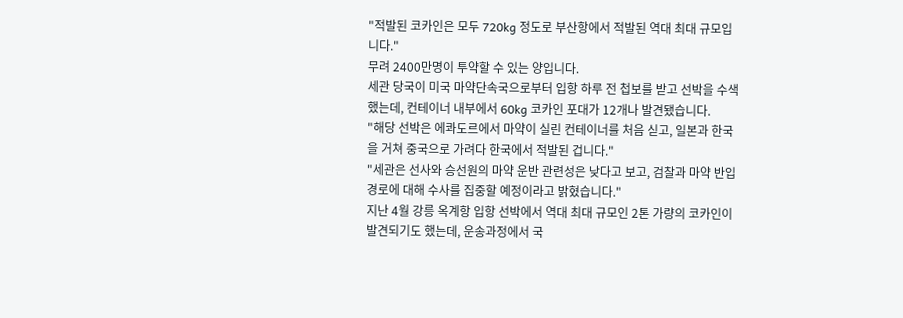"적발된 코카인은 모두 720kg 정도로 부산항에서 적발된 역대 최대 규모입니다."
무려 2400만명이 투약할 수 있는 양입니다.
세관 당국이 미국 마약단속국으로부터 입항 하루 전 첩보를 받고 선박을 수색했는데, 컨테이너 내부에서 60kg 코카인 포대가 12개나 발견됐습니다.
"해당 선박은 에콰도르에서 마약이 실린 컨테이너를 처음 싣고, 일본과 한국을 거쳐 중국으로 가려다 한국에서 적발된 겁니다."
"세관은 선사와 승선원의 마약 운반 관련성은 낮다고 보고, 검찰과 마약 반입 경로에 대해 수사를 집중할 예정이라고 밝혔습니다."
지난 4월 강릉 옥계항 입항 선박에서 역대 최대 규모인 2톤 가량의 코카인이 발견되기도 했는데, 운송과정에서 국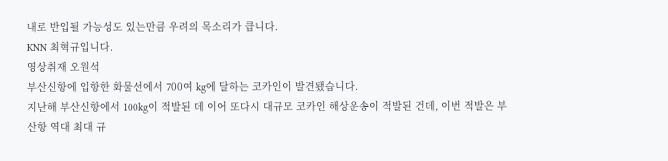내로 반입될 가능성도 있는만큼 우려의 목소리가 큽니다.
KNN 최혁규입니다.
영상취재 오원석
부산신항에 입항한 화물선에서 700여 kg에 달하는 코카인이 발견됐습니다.
지난해 부산신항에서 100kg이 적발된 데 이어 또다시 대규모 코카인 해상운송이 적발된 건데, 이번 적발은 부산항 역대 최대 규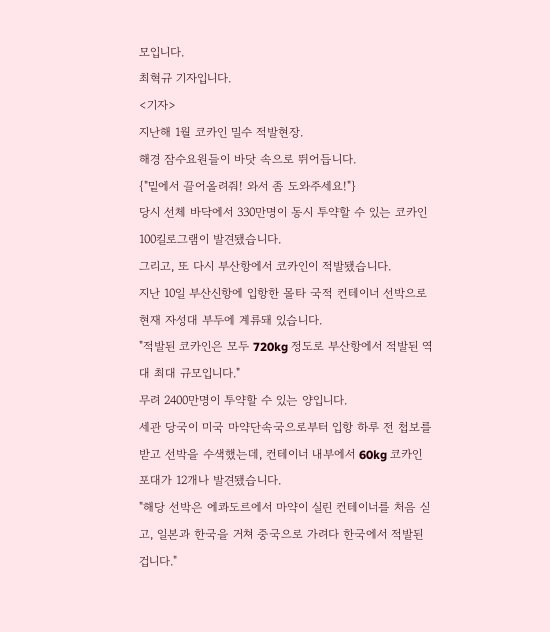모입니다.
최혁규 기자입니다.
<기자>
지난해 1월 코카인 밀수 적발현장.
해경 잠수요원들이 바닷 속으로 뛰어듭니다.
{"밑에서 끌어올려줘! 와서 좀 도와주세요!"}
당시 선체 바닥에서 330만명이 동시 투약할 수 있는 코카인 100킬로그램이 발견됐습니다.
그리고, 또 다시 부산항에서 코카인이 적발됐습니다.
지난 10일 부산신항에 입항한 몰타 국적 컨테이너 선박으로 현재 자성대 부두에 계류돼 있습니다.
"적발된 코카인은 모두 720kg 정도로 부산항에서 적발된 역대 최대 규모입니다."
무려 2400만명이 투약할 수 있는 양입니다.
세관 당국이 미국 마약단속국으로부터 입항 하루 전 첩보를 받고 선박을 수색했는데, 컨테이너 내부에서 60kg 코카인 포대가 12개나 발견됐습니다.
"해당 선박은 에콰도르에서 마약이 실린 컨테이너를 처음 싣고, 일본과 한국을 거쳐 중국으로 가려다 한국에서 적발된 겁니다."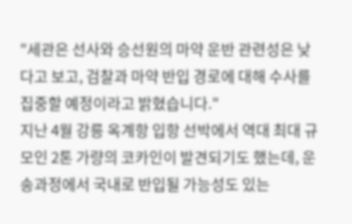"세관은 선사와 승선원의 마약 운반 관련성은 낮다고 보고, 검찰과 마약 반입 경로에 대해 수사를 집중할 예정이라고 밝혔습니다."
지난 4월 강릉 옥계항 입항 선박에서 역대 최대 규모인 2톤 가량의 코카인이 발견되기도 했는데, 운송과정에서 국내로 반입될 가능성도 있는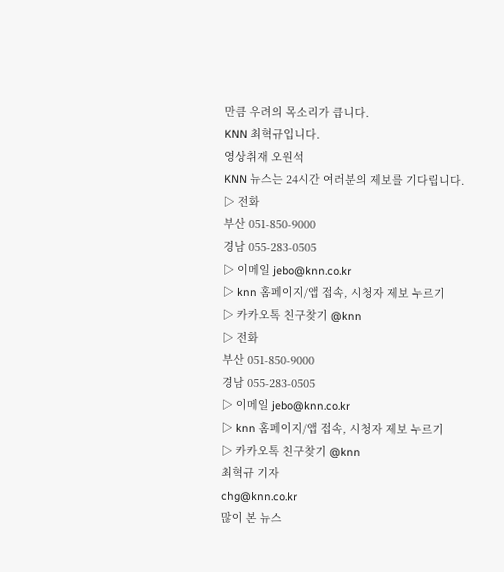만큼 우려의 목소리가 큽니다.
KNN 최혁규입니다.
영상취재 오원석
KNN 뉴스는 24시간 여러분의 제보를 기다립니다.
▷ 전화
부산 051-850-9000
경남 055-283-0505
▷ 이메일 jebo@knn.co.kr
▷ knn 홈페이지/앱 접속, 시청자 제보 누르기
▷ 카카오톡 친구찾기 @knn
▷ 전화
부산 051-850-9000
경남 055-283-0505
▷ 이메일 jebo@knn.co.kr
▷ knn 홈페이지/앱 접속, 시청자 제보 누르기
▷ 카카오톡 친구찾기 @knn
최혁규 기자
chg@knn.co.kr
많이 본 뉴스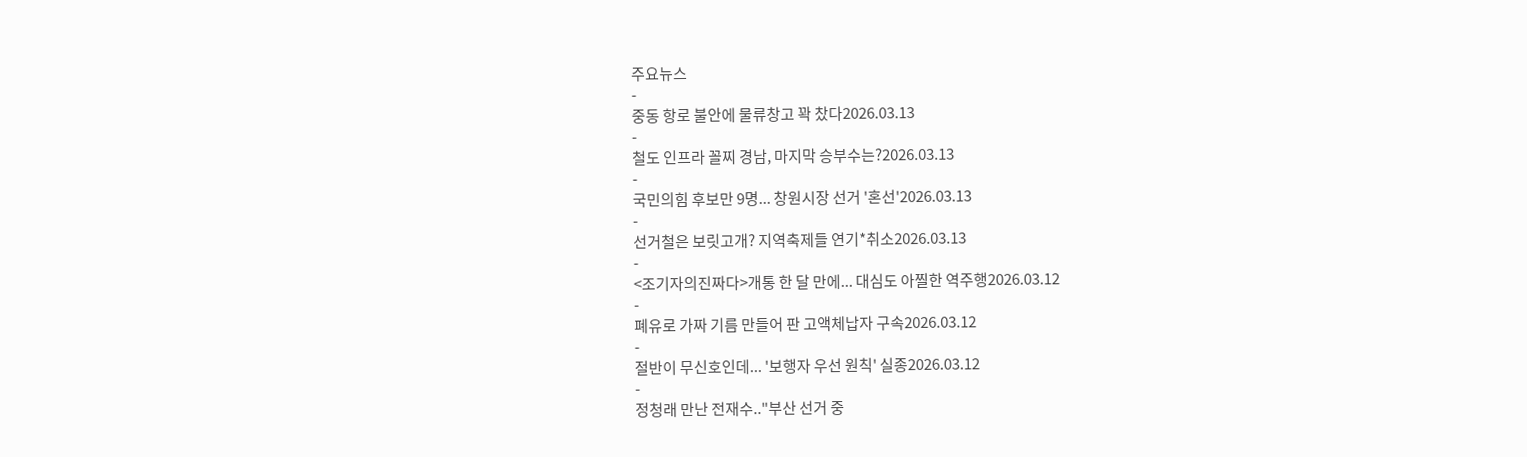주요뉴스
-
중동 항로 불안에 물류창고 꽉 찼다2026.03.13
-
철도 인프라 꼴찌 경남, 마지막 승부수는?2026.03.13
-
국민의힘 후보만 9명... 창원시장 선거 '혼선'2026.03.13
-
선거철은 보릿고개? 지역축제들 연기*취소2026.03.13
-
<조기자의진짜다>개통 한 달 만에... 대심도 아찔한 역주행2026.03.12
-
폐유로 가짜 기름 만들어 판 고액체납자 구속2026.03.12
-
절반이 무신호인데... '보행자 우선 원칙' 실종2026.03.12
-
정청래 만난 전재수.."부산 선거 중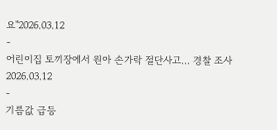요"2026.03.12
-
어린이집 토끼장에서 원아 손가락 절단사고… 경찰 조사2026.03.12
-
기름값 급등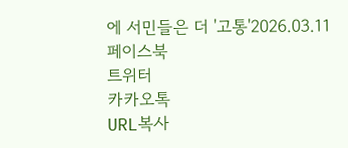에 서민들은 더 '고통'2026.03.11
페이스북
트위터
카카오톡
URL복사